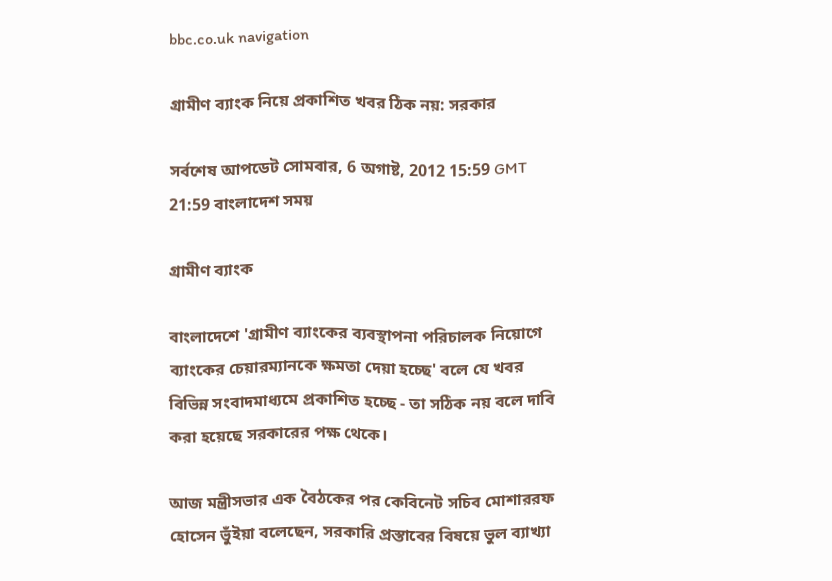bbc.co.uk navigation

গ্রামীণ ব্যাংক নিয়ে প্রকাশিত খবর ঠিক নয়: সরকার

সর্বশেষ আপডেট সোমবার, 6 অগাষ্ট, 2012 15:59 GMT 21:59 বাংলাদেশ সময়

গ্রামীণ ব্যাংক

বাংলাদেশে 'গ্রামীণ ব্যাংকের ব্যবস্থাপনা পরিচালক নিয়োগে ব্যাংকের চেয়ারম্যানকে ক্ষমতা দেয়া হচ্ছে' বলে যে খবর বিভিন্ন সংবাদমাধ্যমে প্রকাশিত হচ্ছে - তা সঠিক নয় বলে দাবি করা হয়েছে সরকারের পক্ষ থেকে।

আজ মন্ত্রীসভার এক বৈঠকের পর কেবিনেট সচিব মোশাররফ হোসেন ভুঁইয়া বলেছেন, সরকারি প্রস্তাবের বিষয়ে ভুল ব্যাখ্যা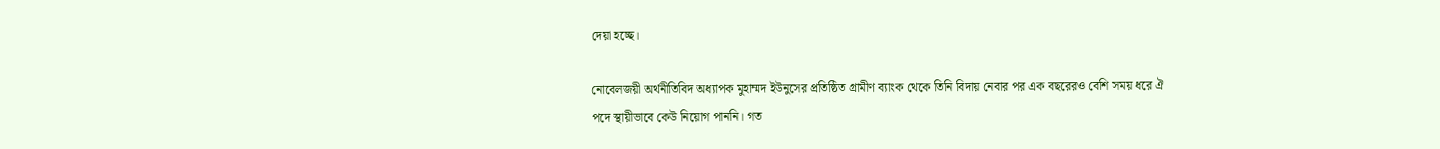দেয়া হচ্ছে।

নোবেলজয়ী অর্থনীতিবিদ অধ্যাপক মুহাম্মদ ইউনুসের প্রতিষ্ঠিত গ্রামীণ ব্যাংক থেকে তিনি বিদায় নেবার পর এক বছরেরও বেশি সময় ধরে ঐ পদে স্থায়ীভাবে কেউ নিয়োগ পাননি। গত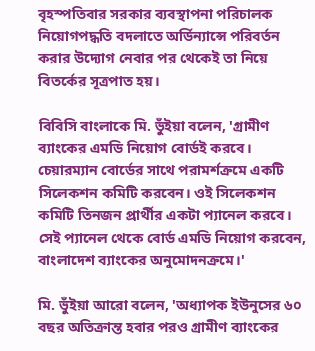বৃহস্পতিবার সরকার ব্যবস্থাপনা পরিচালক নিয়োগপদ্ধতি বদলাতে অর্ডিন্যান্সে পরিবর্তন করার উদ্যোগ নেবার পর থেকেই তা নিয়ে বিতর্কের সূত্রপাত হয়।

বিবিসি বাংলাকে মি. ভুঁইয়া বলেন, 'গ্রামীণ ব্যাংকের এমডি নিয়োগ বোর্ডই করবে। চেয়ারম্যান বোর্ডের সাথে পরামর্শক্রমে একটি সিলেকশন কমিটি করবেন। ওই সিলেকশন কমিটি তিনজন প্রার্থীর একটা প্যানেল করবে। সেই প্যানেল থেকে বোর্ড এমডি নিয়োগ করবেন, বাংলাদেশ ব্যাংকের অনুমোদনক্রমে।'

মি. ভুঁইয়া আরো বলেন, 'অধ্যাপক ইউনুসের ৬০ বছর অতিক্রান্ত হবার পরও গ্রামীণ ব্যাংকের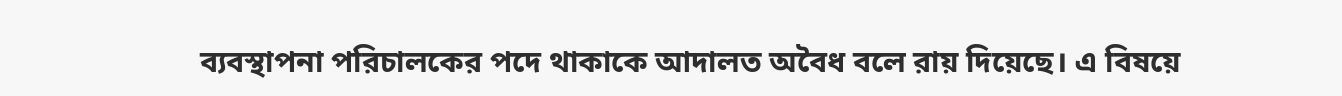ব্যবস্থাপনা পরিচালকের পদে থাকাকে আদালত অবৈধ বলে রায় দিয়েছে। এ বিষয়ে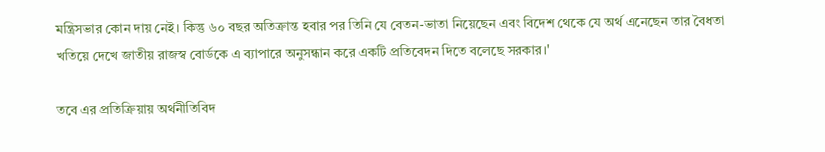মন্ত্রিসভার কোন দায় নেই। কিন্তু ৬০ বছর অতিক্রান্ত হবার পর তিনি যে বেতন-ভাতা নিয়েছেন এবং বিদেশ থেকে যে অর্থ এনেছেন তার বৈধতা খতিয়ে দেখে জাতীয় রাজস্ব বোর্ডকে এ ব্যাপারে অনুসন্ধান করে একটি প্রতিবেদন দিতে বলেছে সরকার।'

তবে এর প্রতিক্রিয়ায় অর্থনীতিবিদ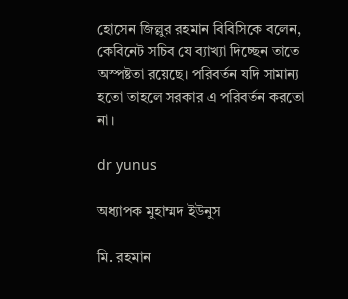হোসেন জিল্লুর রহমান বিবিসিকে বলেন, কেবিনেট সচিব যে ব্যাখ্যা দিচ্ছেন তাতে অস্পষ্টতা রয়েছে। পরিবর্তন যদি সামান্য হতো তাহলে সরকার এ পরিবর্তন করতো না।

dr yunus

অধ্যাপক মুহাম্মদ ইউনুস

মি. রহমান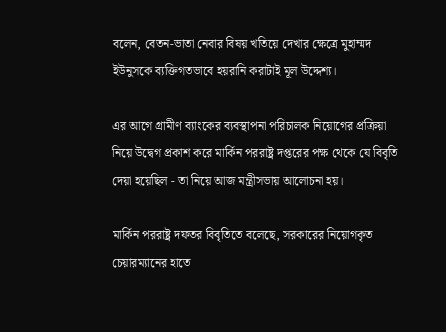বলেন, বেতন-ভাতা নেবার বিষয় খতিয়ে দেখার ক্ষেত্রে মুহাম্মদ ইউনুসকে ব্যক্তিগতভাবে হয়রানি করাটাই মূল উদ্দেশ্য।

এর আগে গ্রামীণ ব্যাংকের ব্যবস্থাপনা পরিচালক নিয়োগের প্রক্রিয়া নিয়ে উদ্বেগ প্রকাশ করে মার্কিন পররাষ্ট্র দপ্তরের পক্ষ থেকে যে বিবৃতি দেয়া হয়েছিল - তা নিয়ে আজ মন্ত্রীসভায় আলোচনা হয়।

মার্কিন পররাষ্ট্র দফতর বিবৃতিতে বলেছে, সরকারের নিয়োগকৃত চেয়ারম্যানের হাতে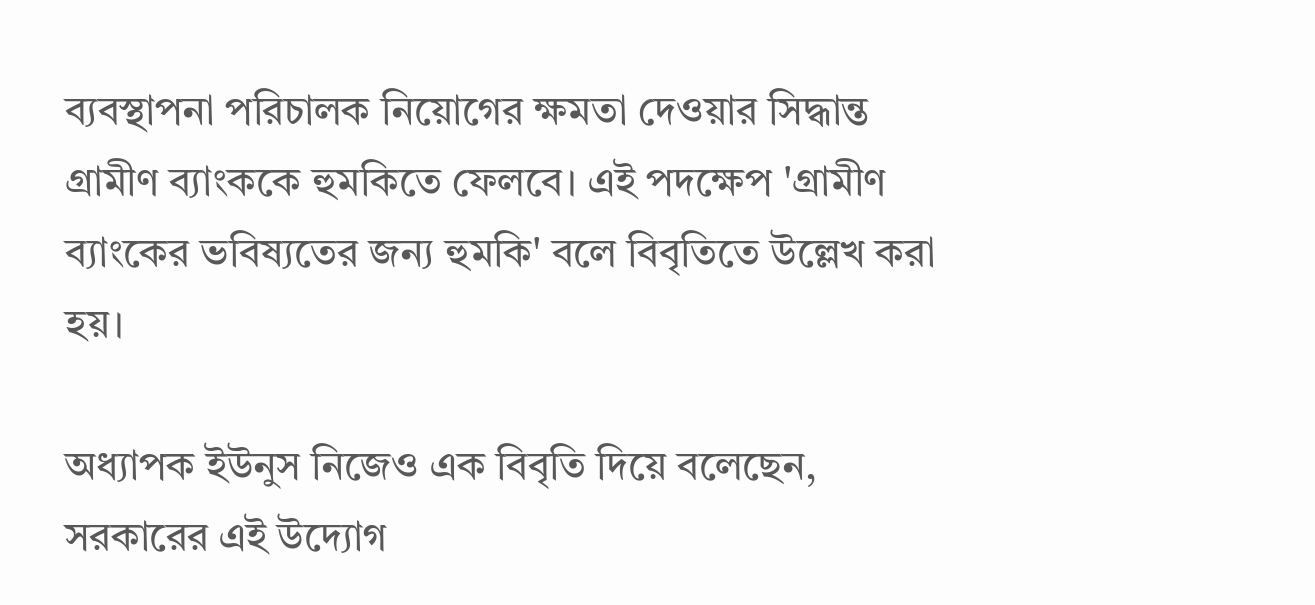ব্যবস্থাপনা পরিচালক নিয়োগের ক্ষমতা দেওয়ার সিদ্ধান্ত গ্রামীণ ব্যাংককে হুমকিতে ফেলবে। এই পদক্ষেপ 'গ্রামীণ ব্যাংকের ভবিষ্যতের জন্য হুমকি' বলে বিবৃতিতে উল্লেখ করা হয়।

অধ্যাপক ইউনুস নিজেও এক বিবৃতি দিয়ে বলেছেন, সরকারের এই উদ্যোগ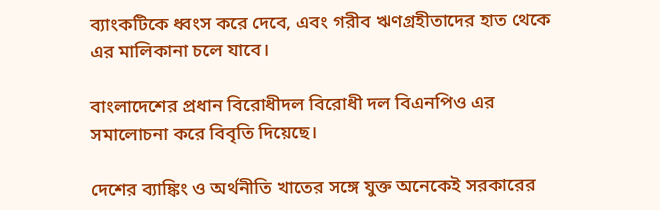ব্যাংকটিকে ধ্বংস করে দেবে, এবং গরীব ঋণগ্রহীতাদের হাত থেকে এর মালিকানা চলে যাবে।

বাংলাদেশের প্রধান বিরোধীদল বিরোধী দল বিএনপিও এর সমালোচনা করে বিবৃতি দিয়েছে।

দেশের ব্যাঙ্কিং ও অর্থনীতি খাতের সঙ্গে যুক্ত অনেকেই সরকারের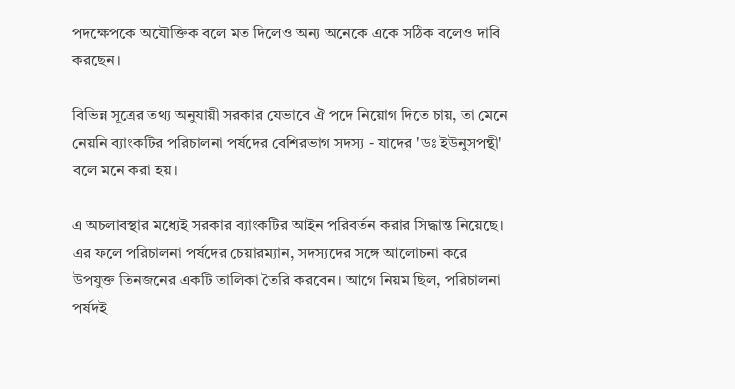পদক্ষেপকে অযৌক্তিক বলে মত দিলেও অন্য অনেকে একে সঠিক বলেও দাবি করছেন।

বিভিন্ন সূত্রের তথ্য অনুযায়ী সরকার যেভাবে ঐ পদে নিয়োগ দিতে চায়, তা মেনে নেয়নি ব্যাংকটির পরিচালনা পর্ষদের বেশিরভাগ সদস্য - যাদের 'ডঃ ইউনুসপন্থী' বলে মনে করা হয়।

এ অচলাবস্থার মধ্যেই সরকার ব্যাংকটির আইন পরিবর্তন করার সিদ্ধান্ত নিয়েছে। এর ফলে পরিচালনা পর্ষদের চেয়ারম্যান, সদস্যদের সঙ্গে আলোচনা করে উপযুক্ত তিনজনের একটি তালিকা তৈরি করবেন। আগে নিয়ম ছিল, পরিচালনা পর্ষদই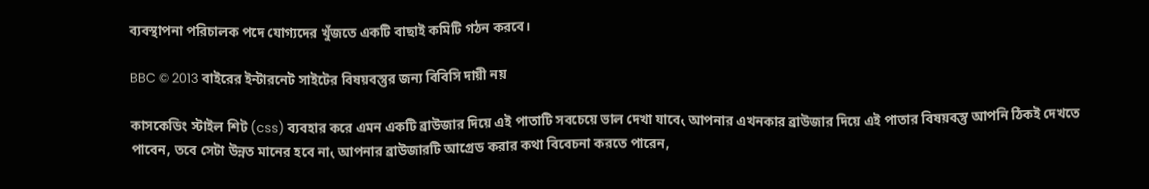ব্যবস্থাপনা পরিচালক পদে যোগ্যদের খুঁজতে একটি বাছাই কমিটি গঠন করবে।

BBC © 2013 বাইরের ইন্টারনেট সাইটের বিষয়বস্তুর জন্য বিবিসি দায়ী নয়

কাসকেডিং স্টাইল শিট (css) ব্যবহার করে এমন একটি ব্রাউজার দিয়ে এই পাতাটি সবচেয়ে ভাল দেখা যাবে৻ আপনার এখনকার ব্রাউজার দিয়ে এই পাতার বিষয়বস্তু আপনি ঠিকই দেখতে পাবেন, তবে সেটা উন্নত মানের হবে না৻ আপনার ব্রাউজারটি আগ্রেড করার কথা বিবেচনা করতে পারেন,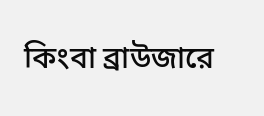কিংবা ব্রাউজারে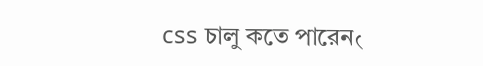css চালু কতে পারেন৻